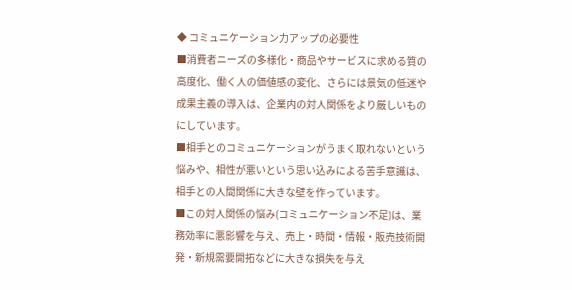◆ コミュニケーション力アップの必要性
■消費者ニーズの多様化・商品やサービスに求める質の 高度化、働く人の価値感の変化、さらには景気の低迷や成果主義の導入は、企業内の対人関係をより厳しいものにしています。
■相手とのコミュニケーションがうまく取れないという悩みや、相性が悪いという思い込みによる苦手意識は、相手との人間関係に大きな壁を作っています。
■この対人関係の悩み(コミュニケーション不足)は、業務効率に悪影響を与え、売上・時間・情報・販売技術開発・新規需要開拓などに大きな損失を与え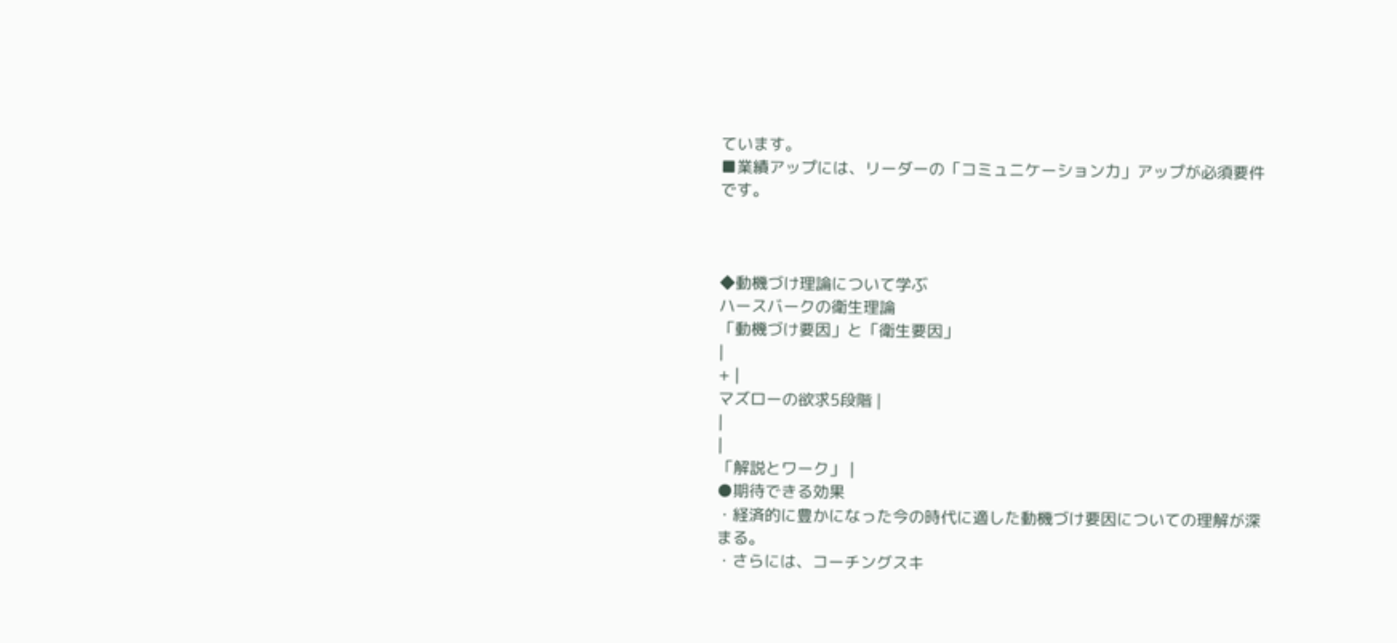ています。
■業績アップには、リーダーの「コミュニケーション力」アップが必須要件です。



◆動機づけ理論について学ぶ
ハースバークの衛生理論
「動機づけ要因」と「衛生要因」
|
+ |
マズローの欲求5段階 |
|
|
「解説とワーク」 |
●期待できる効果
・経済的に豊かになった今の時代に適した動機づけ要因についての理解が深まる。
・さらには、コーチングスキ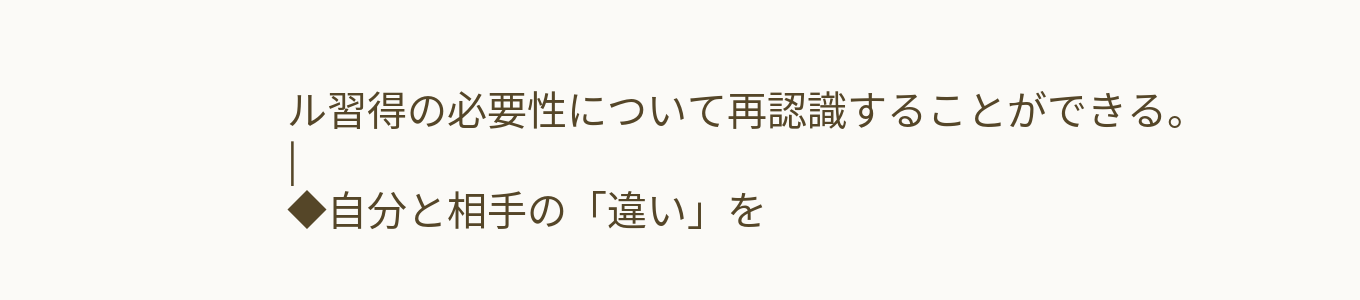ル習得の必要性について再認識することができる。
|
◆自分と相手の「違い」を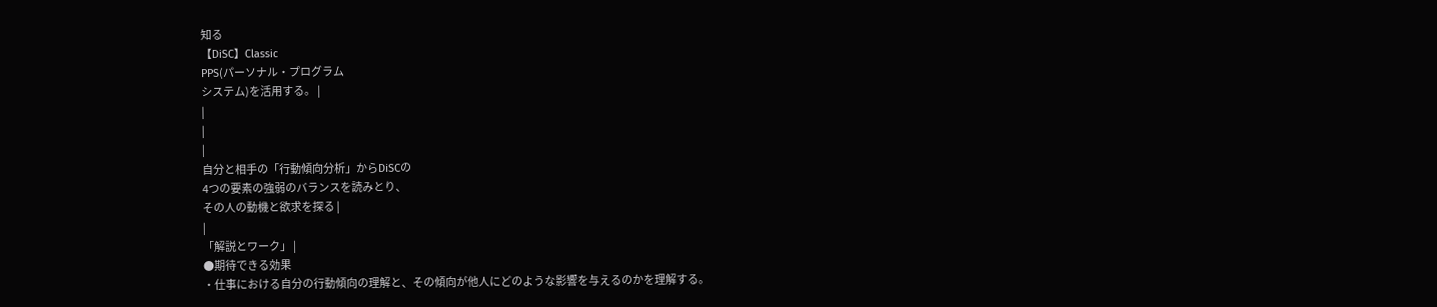知る
【DiSC】Classic
PPS(パーソナル・プログラム
システム)を活用する。 |
|
|
|
自分と相手の「行動傾向分析」からDiSCの
4つの要素の強弱のバランスを読みとり、
その人の動機と欲求を探る |
|
「解説とワーク」 |
●期待できる効果
・仕事における自分の行動傾向の理解と、その傾向が他人にどのような影響を与えるのかを理解する。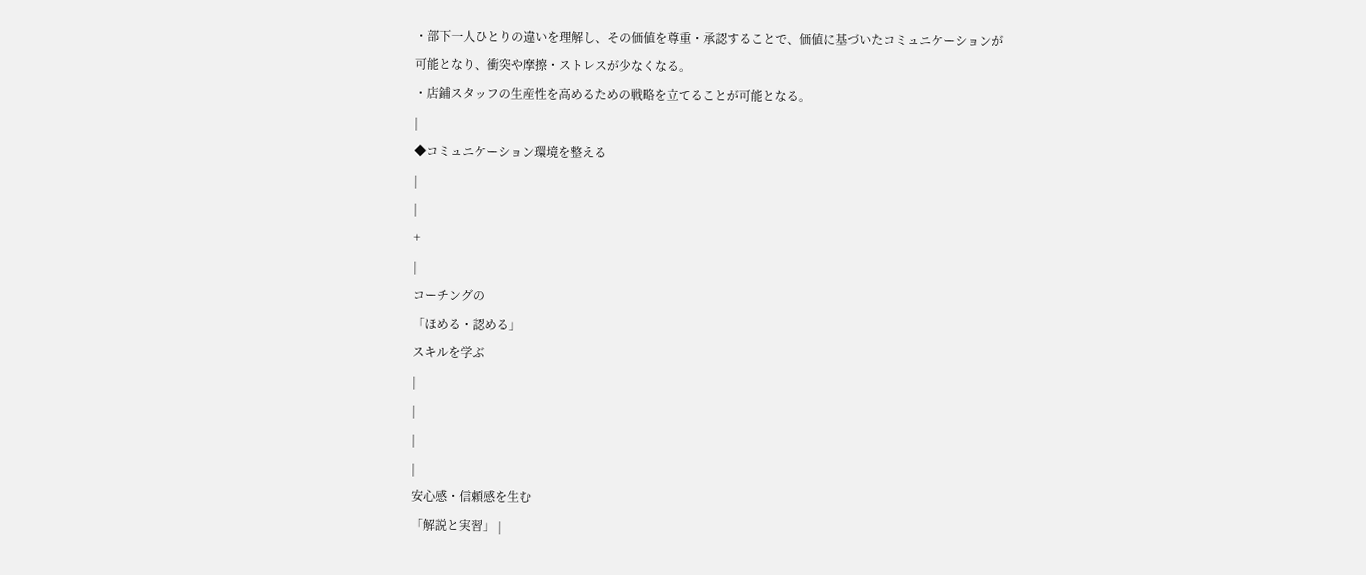・部下一人ひとりの違いを理解し、その価値を尊重・承認することで、価値に基づいたコミュニケーションが可能となり、衝突や摩擦・ストレスが少なくなる。
・店鋪スタッフの生産性を高めるための戦略を立てることが可能となる。
|
◆コミュニケーション環境を整える
|
|
+
|
コーチングの
「ほめる・認める」
スキルを学ぶ
|
|
|
|
安心感・信頼感を生む
「解説と実習」 |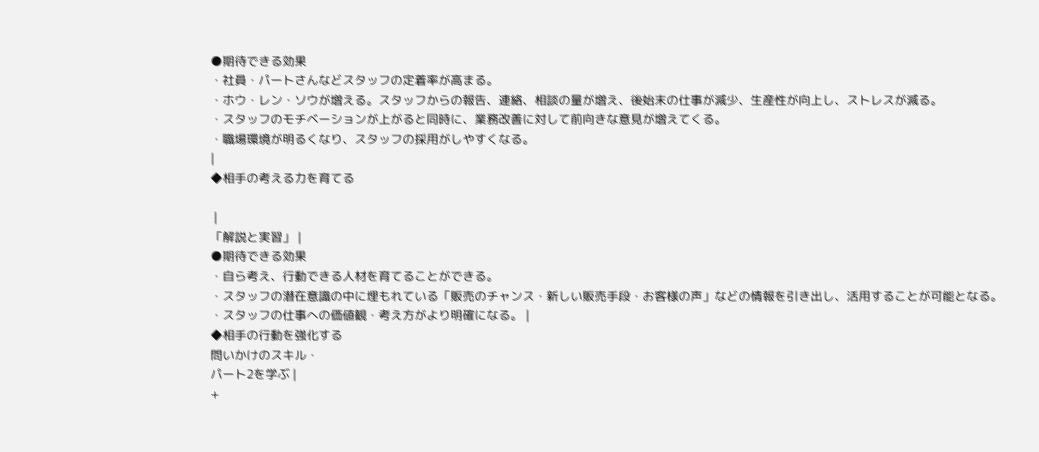●期待できる効果
・社員・パートさんなどスタッフの定着率が高まる。
・ホウ・レン・ソウが増える。スタッフからの報告、連絡、相談の量が増え、後始末の仕事が減少、生産性が向上し、ストレスが減る。
・スタッフのモチベーションが上がると同時に、業務改善に対して前向きな意見が増えてくる。
・職場環境が明るくなり、スタッフの採用がしやすくなる。
|
◆相手の考える力を育てる

 |
「解説と実習」 |
●期待できる効果
・自ら考え、行動できる人材を育てることができる。
・スタッフの潜在意識の中に埋もれている「販売のチャンス・新しい販売手段・お客様の声」などの情報を引き出し、活用することが可能となる。
・スタッフの仕事への価値観・考え方がより明確になる。 |
◆相手の行動を強化する
問いかけのスキル・
パート2を学ぶ |
+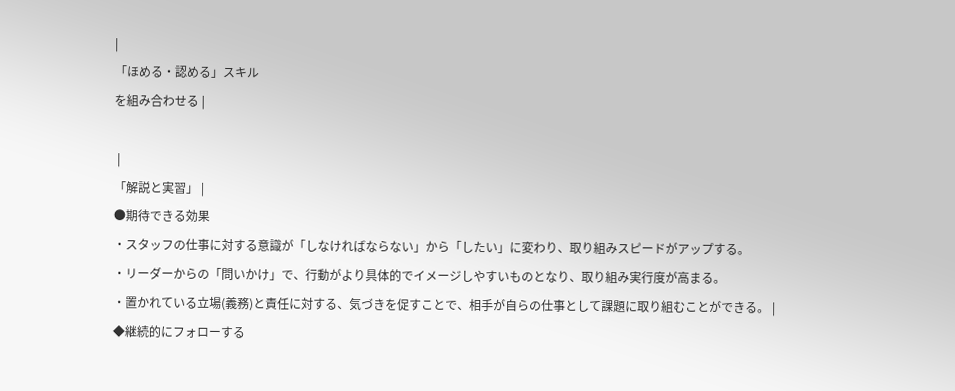|
「ほめる・認める」スキル
を組み合わせる |

 |
「解説と実習」 |
●期待できる効果
・スタッフの仕事に対する意識が「しなければならない」から「したい」に変わり、取り組みスピードがアップする。
・リーダーからの「問いかけ」で、行動がより具体的でイメージしやすいものとなり、取り組み実行度が高まる。
・置かれている立場(義務)と責任に対する、気づきを促すことで、相手が自らの仕事として課題に取り組むことができる。 |
◆継続的にフォローする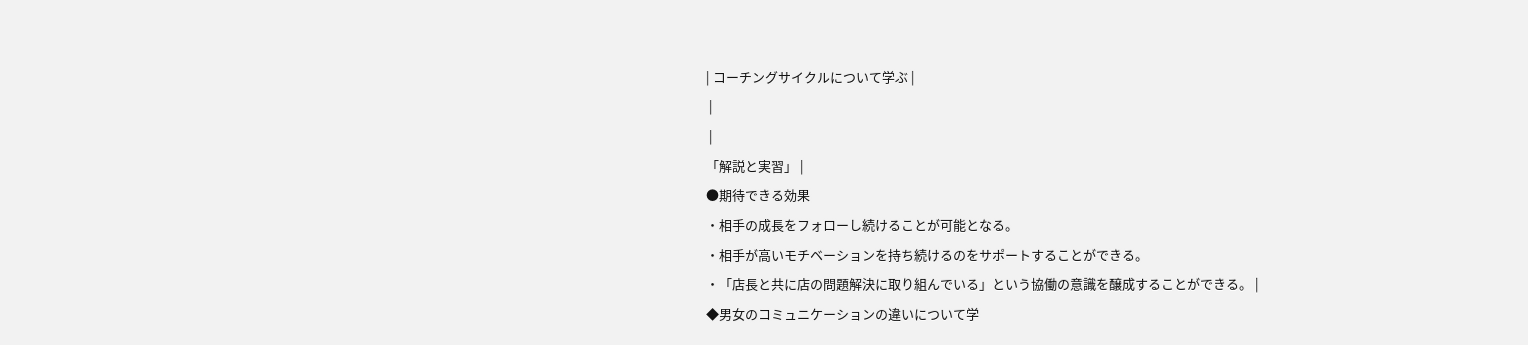| コーチングサイクルについて学ぶ |
 |
 |
「解説と実習」 |
●期待できる効果
・相手の成長をフォローし続けることが可能となる。
・相手が高いモチベーションを持ち続けるのをサポートすることができる。
・「店長と共に店の問題解決に取り組んでいる」という協働の意識を醸成することができる。 |
◆男女のコミュニケーションの違いについて学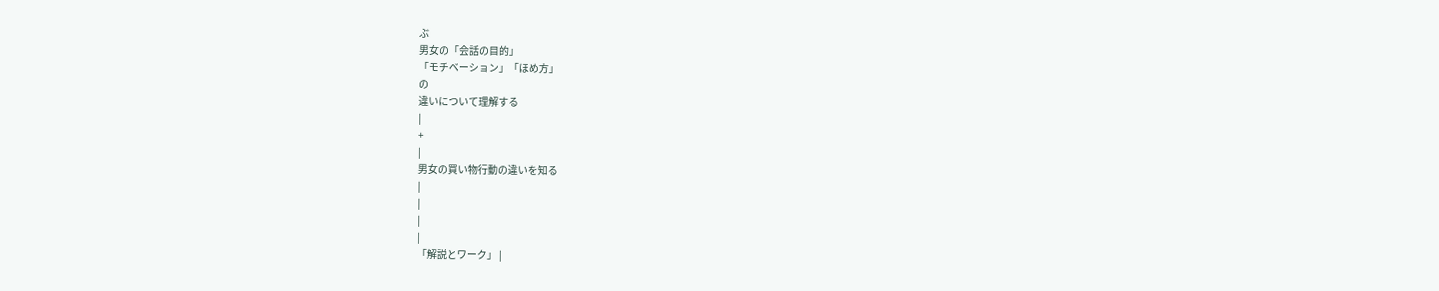ぶ
男女の「会話の目的」
「モチベーション」「ほめ方」
の
違いについて理解する
|
+
|
男女の買い物行動の違いを知る
|
|
|
|
「解説とワーク」 |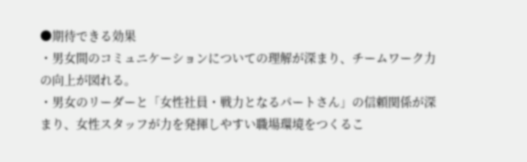●期待できる効果
・男女間のコミュニケーションについての理解が深まり、チームワーク力の向上が図れる。
・男女のリーダーと「女性社員・戦力となるパートさん」の信頼関係が深まり、女性スタッフが力を発揮しやすい職場環境をつくるこ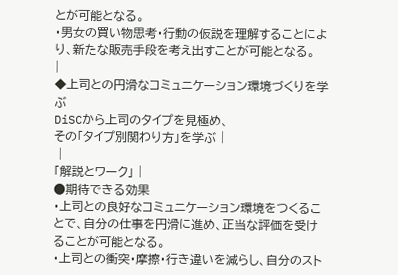とが可能となる。
・男女の買い物思考・行動の仮説を理解することにより、新たな販売手段を考え出すことが可能となる。
|
◆上司との円滑なコミュニケーション環境づくりを学ぶ
DiSCから上司のタイプを見極め、
その「タイプ別関わり方」を学ぶ |
 |
「解説とワーク」 |
●期待できる効果
・上司との良好なコミュニケーション環境をつくることで、自分の仕事を円滑に進め、正当な評価を受けることが可能となる。
・上司との衝突・摩擦・行き違いを減らし、自分のスト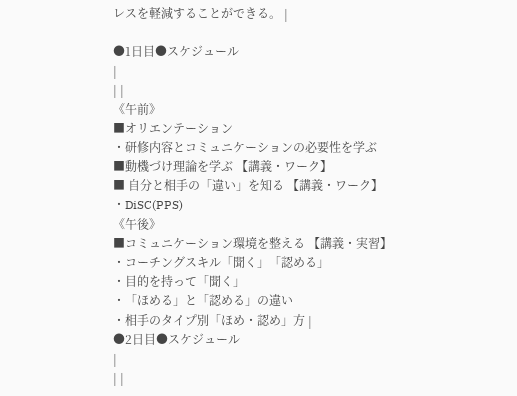レスを軽減することができる。 |

●1日目●スケジュール
|
| |
《午前》
■オリエンテーション
・研修内容とコミュニケーションの必要性を学ぶ
■動機づけ理論を学ぶ 【講義・ワーク】
■ 自分と相手の「違い」を知る 【講義・ワーク】
・DiSC(PPS)
《午後》
■コミュニケーション環境を整える 【講義・実習】
・コーチングスキル「聞く」「認める」
・目的を持って「聞く」
・「ほめる」と「認める」の違い
・相手のタイプ別「ほめ・認め」方 |
●2日目●スケジュール
|
| |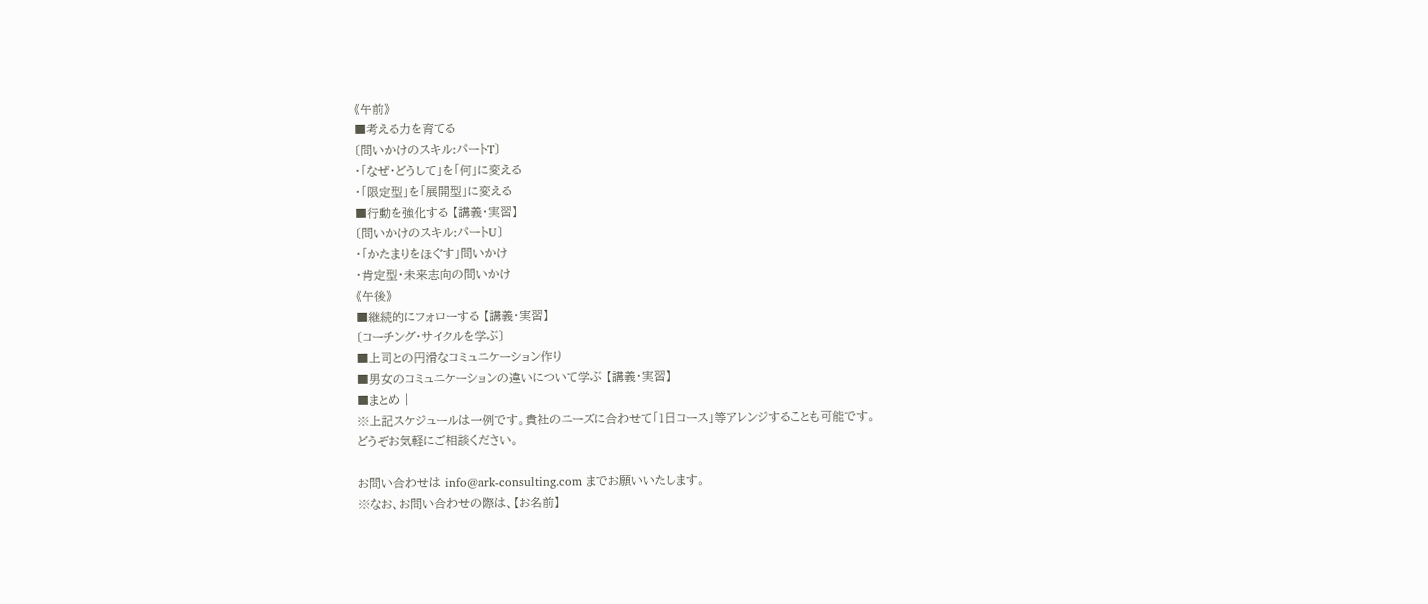《午前》
■考える力を育てる
〔問いかけのスキル:パートT〕
・「なぜ・どうして」を「何」に変える
・「限定型」を「展開型」に変える
■行動を強化する 【講義・実習】
〔問いかけのスキル:パートU〕
・「かたまりをほぐす」問いかけ
・肯定型・未来志向の問いかけ
《午後》
■継続的にフォローする 【講義・実習】
〔コーチング・サイクルを学ぶ〕
■上司との円滑なコミュニケーション作り
■男女のコミュニケーションの違いについて学ぶ 【講義・実習】
■まとめ |
※上記スケジュールは一例です。貴社のニーズに合わせて「1日コース」等アレンジすることも可能です。
どうぞお気軽にご相談ください。

お問い合わせは info@ark-consulting.com までお願いいたします。
※なお、お問い合わせの際は、【お名前】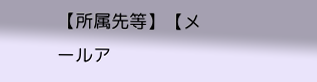【所属先等】【メールア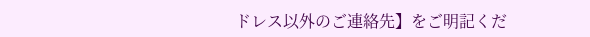ドレス以外のご連絡先】をご明記くだ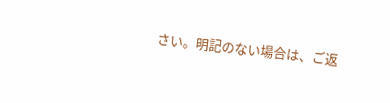さい。明記のない場合は、ご返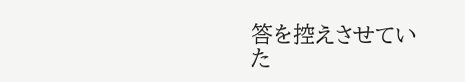答を控えさせていた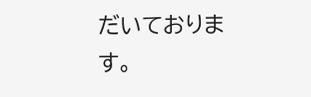だいております。